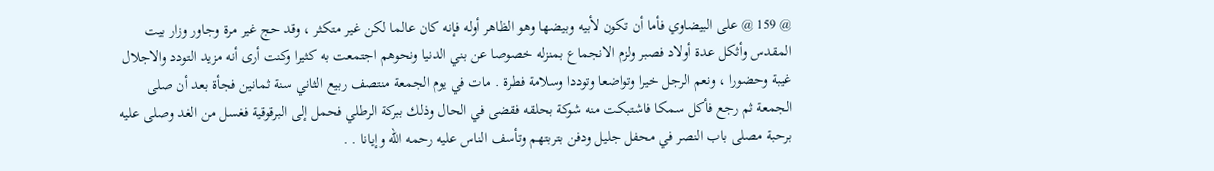@ 159 @ على البيضاوي فأما أن تكون لأبيه وبيضها وهو الظاهر أوله فإنه كان عالما لكن غير متكثر ، وقد حج غير مرة وجاور وزار بيت المقدس وأثكل عدة أولاد فصبر ولزم الانجماع بمنزله خصوصا عن بني الدنيا ونحوهم اجتمعت به كثيرا وكنت أرى أنه مزيد التودد والاجلال غيبة وحضورا ، ونعم الرجل خيرا وتواضعا وتوددا وسلامة فطرة . مات في يوم الجمعة منتصف ربيع الثاني سنة ثمانين فجأة بعد أن صلى الجمعة ثم رجع فأكل سمكا فاشتبكت منه شوكة بحلقه فقضى في الحال وذلك ببركة الرطلي فحمل إلى البرقوقية فغسل من الغد وصلى عليه برحبة مصلى باب النصر في محفل جليل ودفن بتربتهم وتأسف الناس عليه رحمه الله وإيانا . .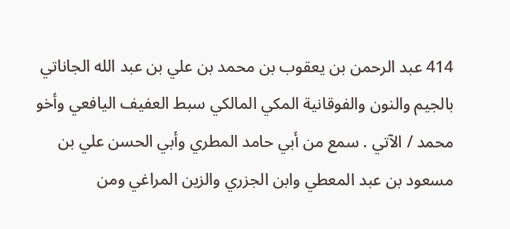414 عبد الرحمن بن يعقوب بن محمد بن علي بن عبد الله الجاناتي بالجيم والنون والفوقانية المكي المالكي سبط العفيف اليافعي وأخو محمد / الآتي . سمع من أبي حامد المطري وأبي الحسن علي بن مسعود بن عبد المعطي وابن الجزري والزين المراغي ومن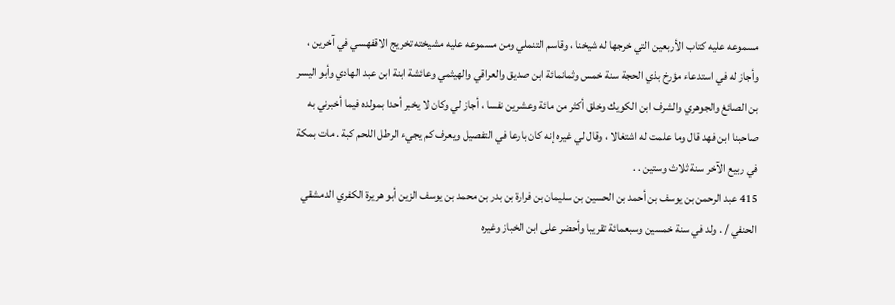مسموعه عليه كتاب الأربعين التي خرجها له شيخنا ، وقاسم التنملي ومن مسموعه عليه مشيخته تخريج الاقفهسي في آخرين ، وأجاز له في استدعاء مؤرخ بذي الحجة سنة خمس وثمانمائة ابن صديق والعراقي والهيثمي وعائشة ابنة ابن عبد الهادي وأبو اليسر بن الصائغ والجوهري والشرف ابن الكويك وخلق أكثر من مائة وعشرين نفسا ، أجاز لي وكان لا يخبر أحدا بمولده فيما أخبرني به صاحبنا ابن فهد قال وما علمت له اشتغالا ، وقال لي غيره إنه كان بارعا في التفصيل ويعرف كم يجيء الرطل اللحم كبة . مات بمكة في ربيع الآخر سنة ثلاث وستين . .
415 عبد الرحمن بن يوسف بن أحمد بن الحسين بن سليمان بن فرارة بن بدر بن محمد بن يوسف الزين أبو هريرة الكفري الدمشقي الحنفي / . ولد في سنة خمسين وسبعمائة تقريبا وأحضر على ابن الخباز وغيره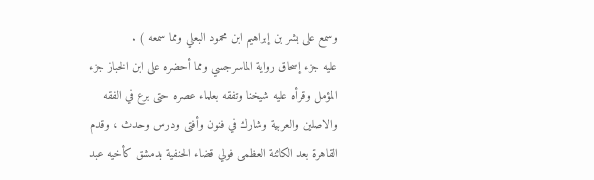وسمع على بشر بن إبراهيم ابن محمود البعلي ومما سمعه ) .
عليه جزء إسحاق رواية الماسرجسي ومما أحضره على ابن الخباز جزء المؤمل وقرأه عليه شيخنا وتفقه بعلماء عصره حتى برع في الفقه والاصلين والعربية وشارك في فنون وأفتى ودرس وحدث ، وقدم القاهرة بعد الكائنة العظمى فولي قضاء الحنفية بدمشق كأخيه عبد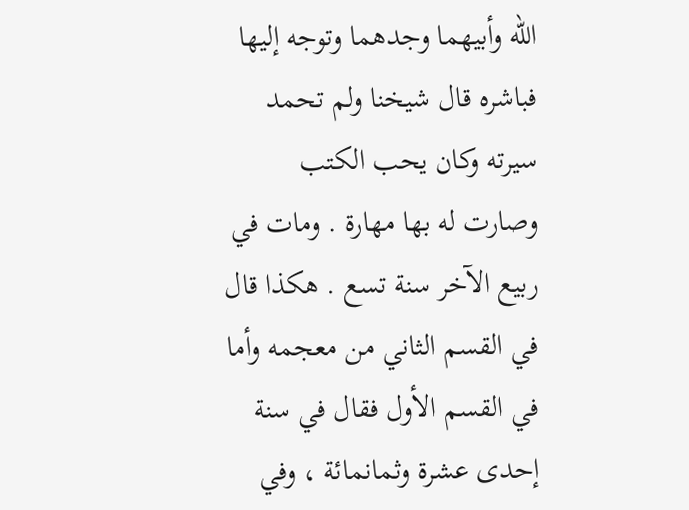الله وأبيهما وجدهما وتوجه إليها فباشره قال شيخنا ولم تحمد سيرته وكان يحب الكتب وصارت له بها مهارة . ومات في ربيع الآخر سنة تسع . هكذا قال في القسم الثاني من معجمه وأما في القسم الأول فقال في سنة إحدى عشرة وثمانمائة ، وفي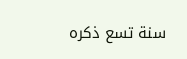سنة تسع ذكره